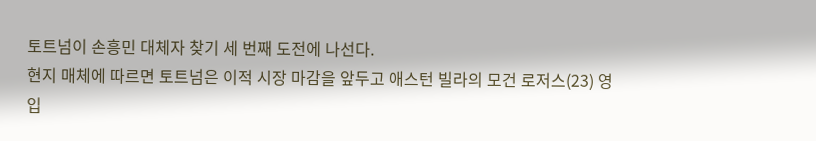토트넘이 손흥민 대체자 찾기 세 번째 도전에 나선다.
현지 매체에 따르면 토트넘은 이적 시장 마감을 앞두고 애스턴 빌라의 모건 로저스(23) 영입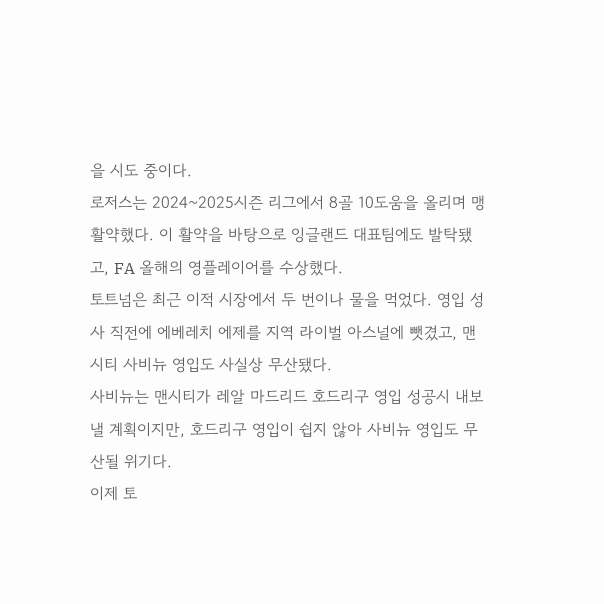을 시도 중이다.
로저스는 2024~2025시즌 리그에서 8골 10도움을 올리며 맹활약했다. 이 활약을 바탕으로 잉글랜드 대표팀에도 발탁됐고, FA 올해의 영플레이어를 수상했다.
토트넘은 최근 이적 시장에서 두 번이나 물을 먹었다. 영입 성사 직전에 에베레치 에제를 지역 라이벌 아스널에 뺏겼고, 맨시티 사비뉴 영입도 사실상 무산됐다.
사비뉴는 맨시티가 레알 마드리드 호드리구 영입 성공시 내보낼 계획이지만, 호드리구 영입이 쉽지 않아 사비뉴 영입도 무산될 위기다.
이제 토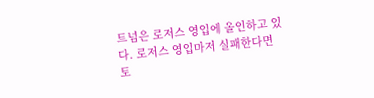트넘은 로저스 영입에 올인하고 있다. 로저스 영입마저 실패한다면 토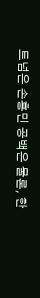트넘은 손흥민 공백은 물론, 한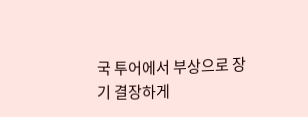국 투어에서 부상으로 장기 결장하게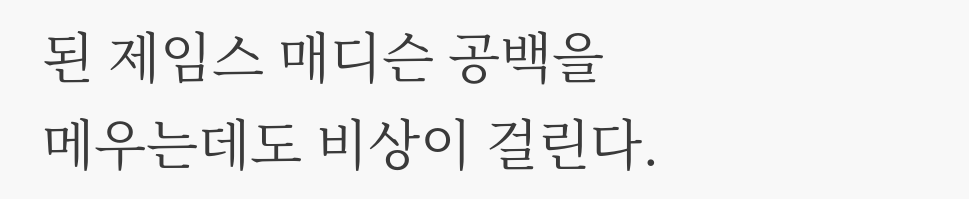된 제임스 매디슨 공백을 메우는데도 비상이 걸린다.